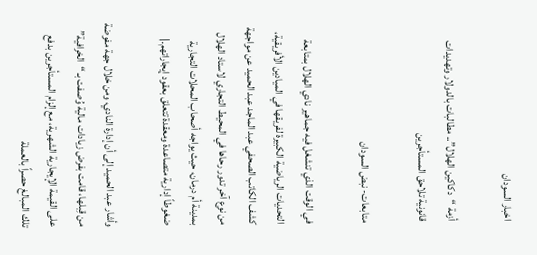اخبار السودان

أزمة “دكاكين الهلال”.. مطالبات بالدولار وتهديدات قانونية تلاحق المستأجرين

متابعات- نبض السودان

في الوقت الذي تنشغل فيه جماهير نادي الهلال بمتابعة التحديات الرياضية الكبيرة لفريقها في الميادين الأفريقية، كشف الكاتب الصحفي عبد الماجد عبد الحميد عن مواجهة من نوع آخر تدور رحاها في المحيط التجاري لاستاد الهلال بمدينة أم درمان، حيث يواجه أصحاب المحلات التجارية ضغوطاً إدارية متصاعدة ومعقدة تتعلق بعقود إيجاراتهم.|

وأشار عبد الحميد إلى أن إدارة النادي، ومن خلال جهة مفوضة من قِبلها، قامت بفرض زيادات مالية وُصفت بـ “الخرافية” على القيمة الإيجارية الشهرية، مع إلزام المستأجرين بدفع تلك المبالغ حصراً بالعملة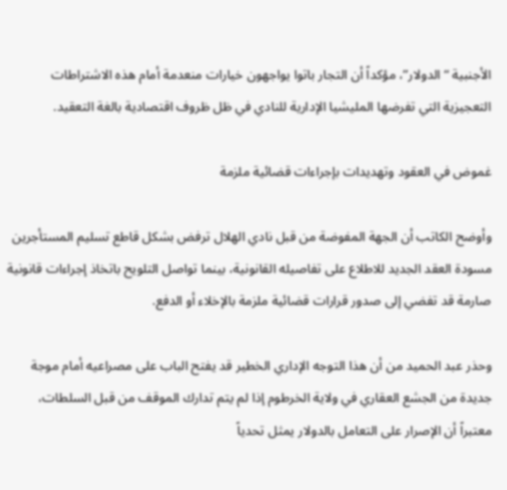الأجنبية “الدولار”، مؤكداً أن التجار باتوا يواجهون خيارات منعدمة أمام هذه الاشتراطات التعجيزية التي تفرضها المليشيا الإدارية للنادي في ظل ظروف اقتصادية بالغة التعقيد.

غموض في العقود وتهديدات بإجراءات قضائية ملزمة

وأوضح الكاتب أن الجهة المفوضة من قبل نادي الهلال ترفض بشكل قاطع تسليم المستأجرين مسودة العقد الجديد للاطلاع على تفاصيله القانونية، بينما تواصل التلويح باتخاذ إجراءات قانونية صارمة قد تفضي إلى صدور قرارات قضائية ملزمة بالإخلاء أو الدفع.

وحذر عبد الحميد من أن هذا التوجه الإداري الخطير قد يفتح الباب على مصراعيه أمام موجة جديدة من الجشع العقاري في ولاية الخرطوم إذا لم يتم تدارك الموقف من قبل السلطات، معتبراً أن الإصرار على التعامل بالدولار يمثل تحدياً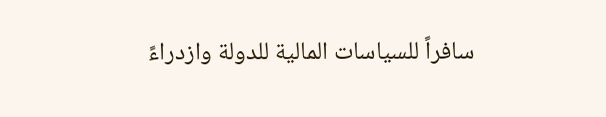سافراً للسياسات المالية للدولة وازدراءً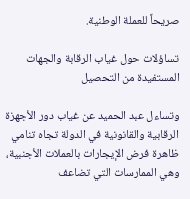صريحاً للعملة الوطنية.

تساؤلات حول غياب الرقابة والجهات المستفيدة من التحصيل

وتساءل عبد الحميد عن غياب دور الأجهزة الرقابية والقانونية في الدولة تجاه تنامي ظاهرة فرض الإيجارات بالعملات الأجنبية، وهي الممارسات التي تضاعف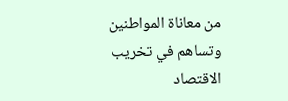من معاناة المواطنين وتساهم في تخريب الاقتصاد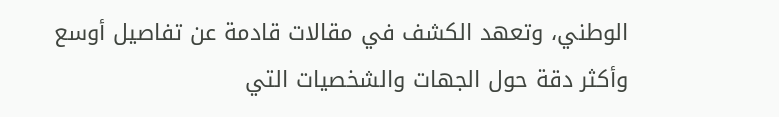الوطني، وتعهد الكشف في مقالات قادمة عن تفاصيل أوسع وأكثر دقة حول الجهات والشخصيات التي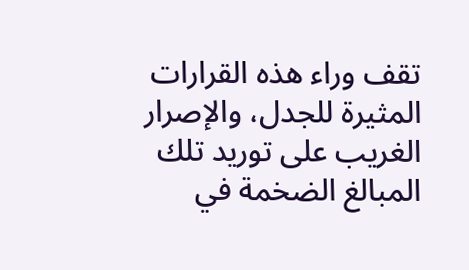تقف وراء هذه القرارات المثيرة للجدل، والإصرار الغريب على توريد تلك المبالغ الضخمة في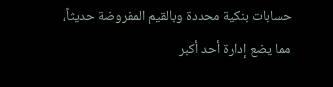حسابات بنكية محددة وبالقيم المفروضة حديثاً، مما يضع إدارة أحد أكبر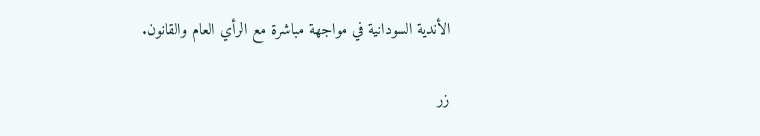الأندية السودانية في مواجهة مباشرة مع الرأي العام والقانون.

زر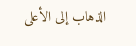الذهاب إلى الأعلى